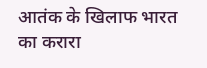आतंक के खिलाफ भारत का करारा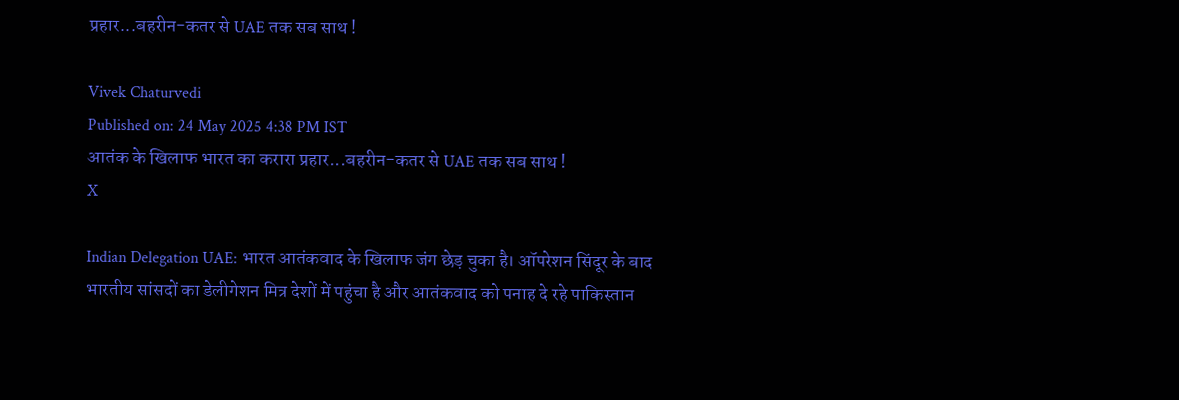प्रहार...बहरीन-कतर से UAE तक सब साथ !

Vivek Chaturvedi
Published on: 24 May 2025 4:38 PM IST
आतंक के खिलाफ भारत का करारा प्रहार...बहरीन-कतर से UAE तक सब साथ !
X

Indian Delegation UAE: भारत आतंकवाद के खिलाफ जंग छेड़ चुका है। ऑपरेशन सिंदूर के बाद भारतीय सांसदों का डेलीगेशन मित्र देशों में पहुंचा है और आतंकवाद को पनाह दे रहे पाकिस्तान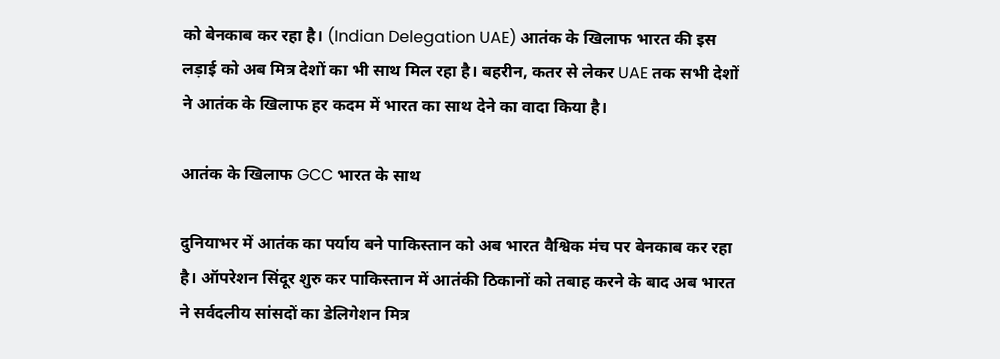को बेनकाब कर रहा है। (Indian Delegation UAE) आतंक के खिलाफ भारत की इस लड़ाई को अब मित्र देशों का भी साथ मिल रहा है। बहरीन, कतर से लेकर UAE तक सभी देशों ने आतंक के खिलाफ हर कदम में भारत का साथ देने का वादा किया है।

आतंक के खिलाफ GCC भारत के साथ

दुनियाभर में आतंक का पर्याय बने पाकिस्तान को अब भारत वैश्विक मंच पर बेनकाब कर रहा है। ऑपरेशन सिंदूर शुरु कर पाकिस्तान में आतंकी ठिकानों को तबाह करने के बाद अब भारत ने सर्वदलीय सांसदों का डेलिगेशन मित्र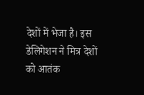देशों में भेजा है। इस डेलिगेशन ने मित्र देशों को आतंक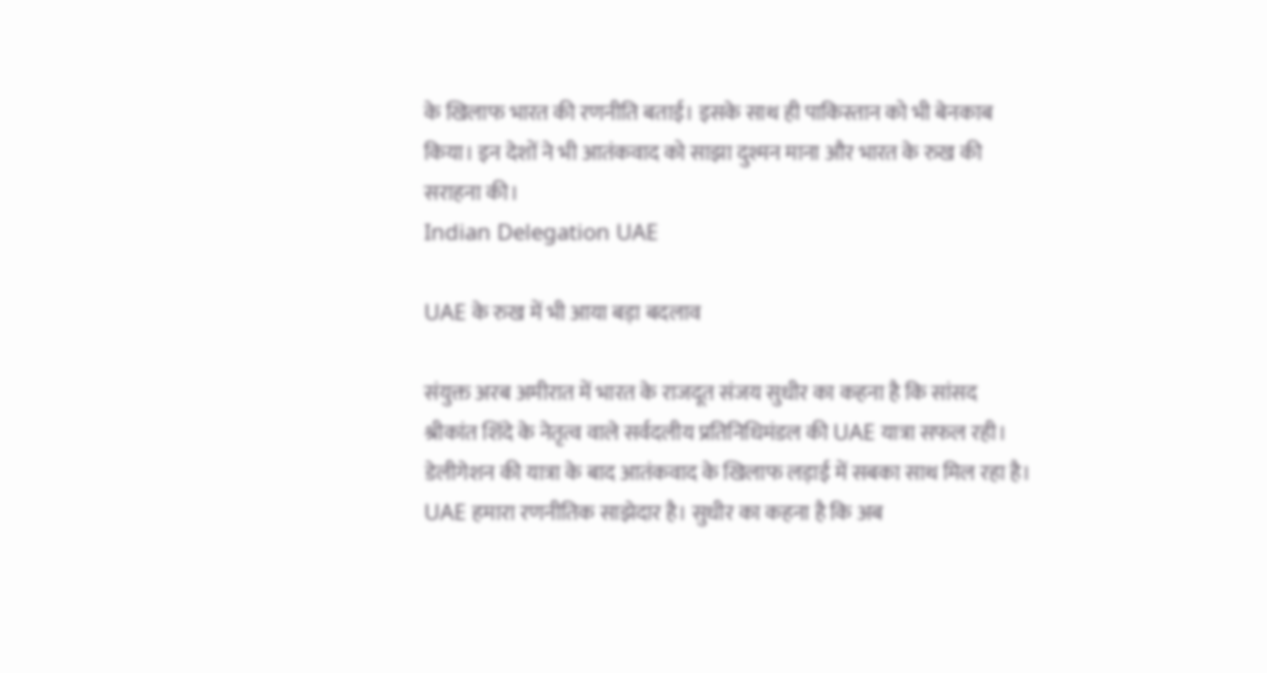के खिलाफ भारत की रणनीति बताई। इसके साथ ही पाकिस्तान को भी बेनकाब किया। इन देशों ने भी आतंकवाद को साझा दुश्मन माना और भारत के रुख की सराहना की।
Indian Delegation UAE

UAE के रुख में भी आया बड़ा बदलाव

संयुक्त अरब अमीरात में भारत के राजदूत संजय सुधीर का कहना है कि सांसद श्रीकांत शिंदे के नेतृत्व वाले सर्वदलीय प्रतिनिधिमंडल की UAE यात्रा सफल रही। डेलीगेशन की यात्रा के बाद आतंकवाद के खिलाफ लड़ाई में सबका साथ मिल रहा है। UAE हमारा रणनीतिक साझेदार है। सुधीर का कहना है कि अब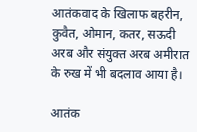आतंकवाद के खिलाफ बहरीन, कुवैत, ओमान, कतर, सऊदी अरब और संयुक्त अरब अमीरात के रुख में भी बदलाव आया है।

आतंक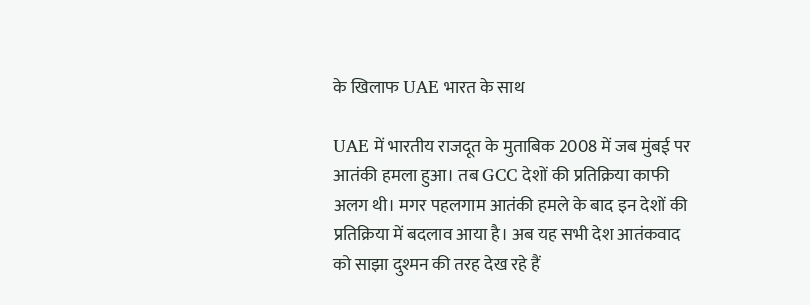के खिलाफ UAE भारत के साथ

UAE में भारतीय राजदूत के मुताबिक 2008 में जब मुंबई पर आतंकी हमला हुआ। तब GCC देशों की प्रतिक्रिया काफी अलग थी। मगर पहलगाम आतंकी हमले के बाद इन देशों की प्रतिक्रिया में बदलाव आया है। अब यह सभी देश आतंकवाद को साझा दुश्मन की तरह देख रहे हैं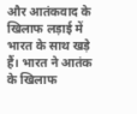और आतंकवाद के खिलाफ लड़ाई में भारत के साथ खड़े हैं। भारत ने आतंक के खिलाफ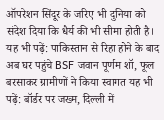ऑपरेशन सिंदूर के जरिए भी दुनिया को संदेश दिया कि धैर्य की भी सीमा होती है। यह भी पढ़ें: पाकिस्तान से रिहा होने के बाद अब घर पहुंचे BSF जवान पूर्णम शॉ, फूल बरसाकर ग्रामीणों ने किया स्वागत यह भी पढ़ें: बॉर्डर पर जख्म, दिल्ली में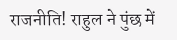राजनीति! राहुल ने पुंछ में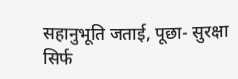सहानुभूति जताई, पूछा- सुरक्षा सिर्फ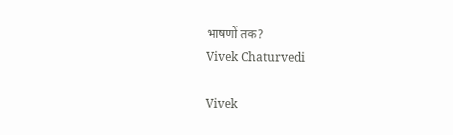भाषणों तक?
Vivek Chaturvedi

Vivek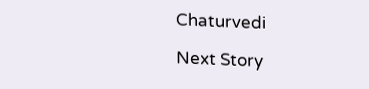Chaturvedi

Next Story